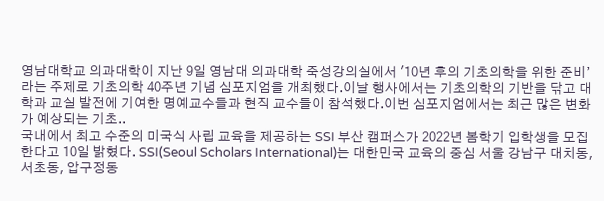영남대학교 의과대학이 지난 9일 영남대 의과대학 죽성강의실에서 '10년 후의 기초의학을 위한 준비’라는 주제로 기초의학 40주년 기념 심포지엄을 개최했다.이날 행사에서는 기초의학의 기반을 닦고 대학과 교실 발전에 기여한 명예교수들과 현직 교수들이 참석했다.이번 심포지엄에서는 최근 많은 변화가 예상되는 기초..
국내에서 최고 수준의 미국식 사립 교육을 제공하는 SSI 부산 캠퍼스가 2022년 봄학기 입학생을 모집한다고 10일 밝혔다. SSI(Seoul Scholars International)는 대한민국 교육의 중심 서울 강남구 대치동, 서초동, 압구정동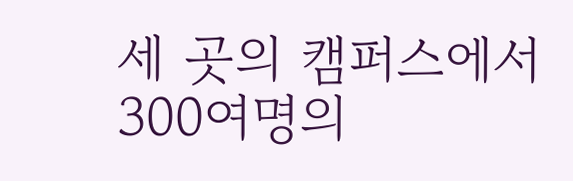세 곳의 캠퍼스에서 300여명의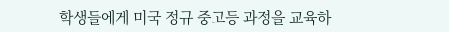학생들에게 미국 정규 중고등 과정을 교육하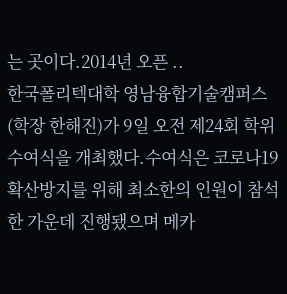는 곳이다.2014년 오픈 ..
한국폴리텍대학 영남융합기술캠퍼스(학장 한해진)가 9일 오전 제24회 학위수여식을 개최했다.수여식은 코로나19 확산방지를 위해 최소한의 인원이 참석한 가운데 진행됐으며 메카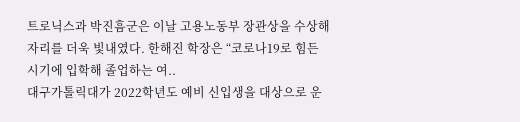트로닉스과 박진흠군은 이날 고용노동부 장관상을 수상해 자리를 더욱 빛내였다. 한해진 학장은 “코로나19로 힘든 시기에 입학해 졸업하는 여..
대구가톨릭대가 2022학년도 예비 신입생을 대상으로 운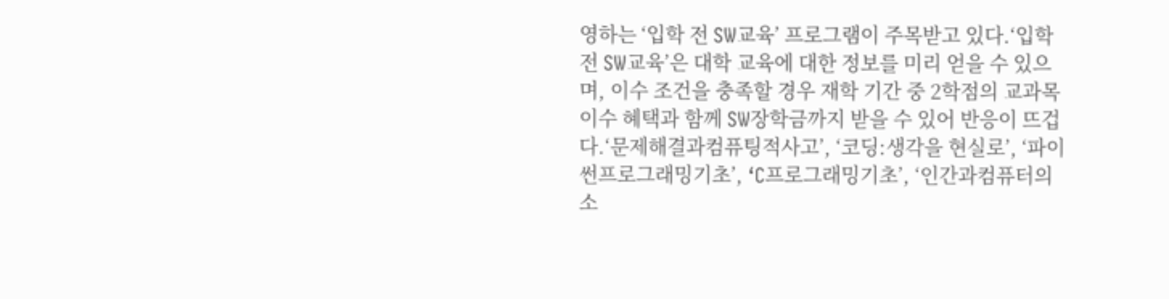영하는 ‘입학 전 SW교육’ 프로그램이 주목받고 있다.‘입학 전 SW교육’은 대학 교육에 대한 정보를 미리 얻을 수 있으며, 이수 조건을 충족할 경우 재학 기간 중 2학점의 교과목 이수 혜택과 함께 SW장학금까지 받을 수 있어 반응이 뜨겁다.‘문제해결과컴퓨팅적사고’, ‘코딩:생각을 현실로’, ‘파이썬프로그래밍기초’, ‘C프로그래밍기초’, ‘인간과컴퓨터의소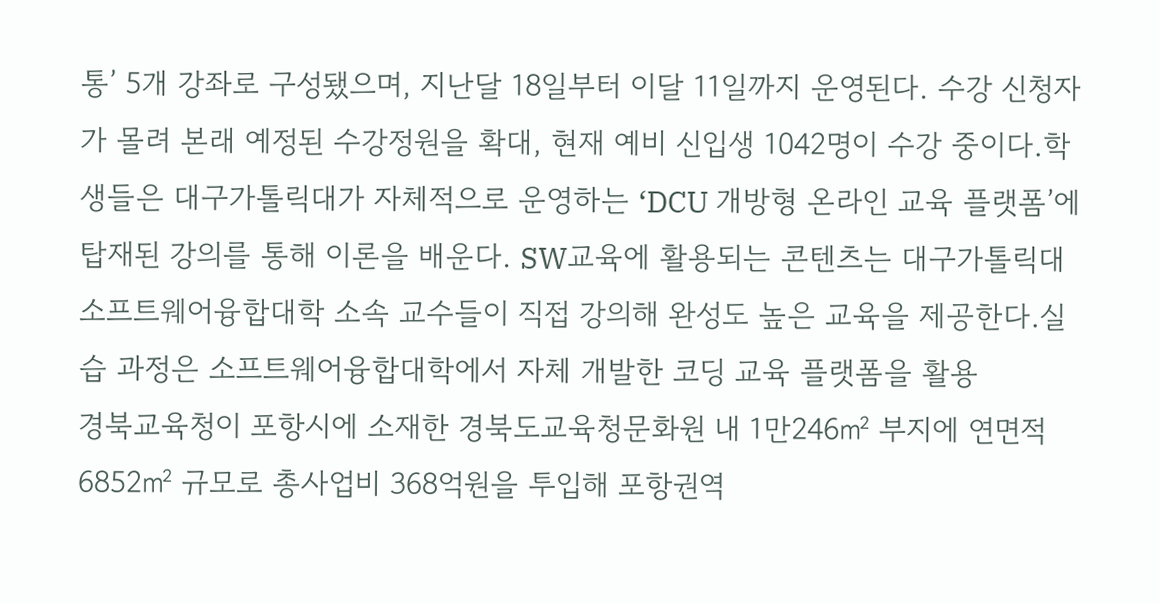통’ 5개 강좌로 구성됐으며, 지난달 18일부터 이달 11일까지 운영된다. 수강 신청자가 몰려 본래 예정된 수강정원을 확대, 현재 예비 신입생 1042명이 수강 중이다.학생들은 대구가톨릭대가 자체적으로 운영하는 ‘DCU 개방형 온라인 교육 플랫폼’에 탑재된 강의를 통해 이론을 배운다. SW교육에 활용되는 콘텐츠는 대구가톨릭대 소프트웨어융합대학 소속 교수들이 직접 강의해 완성도 높은 교육을 제공한다.실습 과정은 소프트웨어융합대학에서 자체 개발한 코딩 교육 플랫폼을 활용
경북교육청이 포항시에 소재한 경북도교육청문화원 내 1만246㎡ 부지에 연면적 6852㎡ 규모로 총사업비 368억원을 투입해 포항권역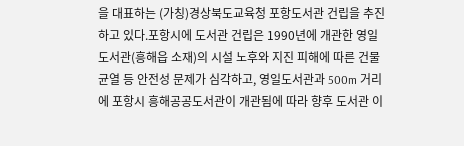을 대표하는 (가칭)경상북도교육청 포항도서관 건립을 추진하고 있다.포항시에 도서관 건립은 1990년에 개관한 영일도서관(흥해읍 소재)의 시설 노후와 지진 피해에 따른 건물 균열 등 안전성 문제가 심각하고, 영일도서관과 500m 거리에 포항시 흥해공공도서관이 개관됨에 따라 향후 도서관 이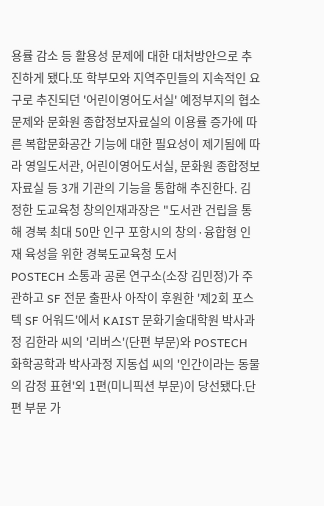용률 감소 등 활용성 문제에 대한 대처방안으로 추진하게 됐다.또 학부모와 지역주민들의 지속적인 요구로 추진되던 '어린이영어도서실' 예정부지의 협소 문제와 문화원 종합정보자료실의 이용률 증가에 따른 복합문화공간 기능에 대한 필요성이 제기됨에 따라 영일도서관, 어린이영어도서실, 문화원 종합정보자료실 등 3개 기관의 기능을 통합해 추진한다. 김정한 도교육청 창의인재과장은 "도서관 건립을 통해 경북 최대 50만 인구 포항시의 창의·융합형 인재 육성을 위한 경북도교육청 도서
POSTECH 소통과 공론 연구소(소장 김민정)가 주관하고 SF 전문 출판사 아작이 후원한 '제2회 포스텍 SF 어워드'에서 KAIST 문화기술대학원 박사과정 김한라 씨의 '리버스'(단편 부문)와 POSTECH 화학공학과 박사과정 지동섭 씨의 '인간이라는 동물의 감정 표현'외 1편(미니픽션 부문)이 당선됐다.단편 부문 가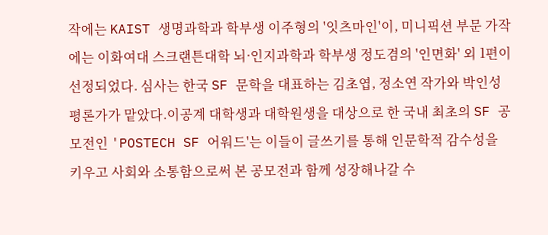작에는 KAIST 생명과학과 학부생 이주형의 '잇츠마인'이, 미니픽션 부문 가작에는 이화여대 스크랜튼대학 뇌·인지과학과 학부생 정도겸의 '인면화' 외 1편이 선정되었다. 심사는 한국 SF 문학을 대표하는 김초엽, 정소연 작가와 박인성 평론가가 맡았다.이공계 대학생과 대학원생을 대상으로 한 국내 최초의 SF 공모전인 'POSTECH SF 어워드'는 이들이 글쓰기를 통해 인문학적 감수성을 키우고 사회와 소통함으로써 본 공모전과 함께 성장해나갈 수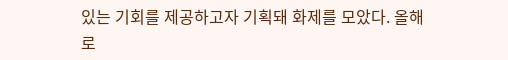있는 기회를 제공하고자 기획돼 화제를 모았다. 올해로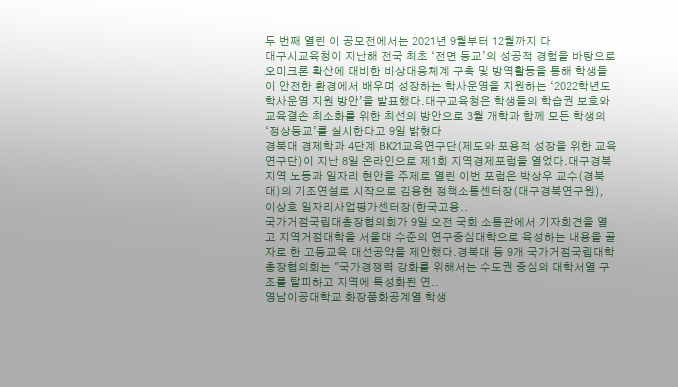두 번째 열린 이 공모전에서는 2021년 9월부터 12월까지 다
대구시교육청이 지난해 전국 최초 ‘전면 등교’의 성공적 경험을 바탕으로 오미크론 확산에 대비한 비상대응체계 구축 및 방역활동을 통해 학생들이 안전한 환경에서 배우며 성장하는 학사운영을 지원하는 ‘2022학년도 학사운영 지원 방안’을 발표했다.대구교육청은 학생들의 학습권 보호와 교육결손 최소화를 위한 최선의 방안으로 3월 개학과 함께 모든 학생의 ‘정상등교’를 실시한다고 9일 밝혔다
경북대 경제학과 4단계 BK21교육연구단(제도와 포용적 성장을 위한 교육연구단)이 지난 8일 온라인으로 제1회 지역경제포럼을 열었다.대구경북지역 노동과 일자리 현안을 주제로 열린 이번 포럼은 박상우 교수(경북대)의 기조연설로 시작으로 김용현 정책소통센터장(대구경북연구원), 이상호 일자리사업평가센터장(한국고용..
국가거점국립대총장협의회가 9일 오전 국회 소통관에서 기자회견을 열고 지역거점대학을 서울대 수준의 연구중심대학으로 육성하는 내용을 골자로 한 고등교육 대선공약을 제안했다.경북대 등 9개 국가거점국립대학총장협의회는 "국가경쟁력 강화를 위해서는 수도권 중심의 대학서열 구조를 탈피하고 지역에 특성화된 연..
영남이공대학교 화장품화공계열 학생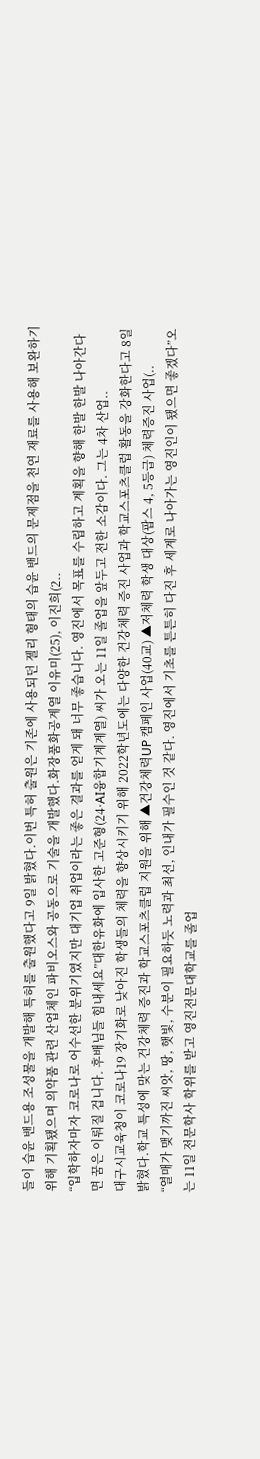들이 습윤 밴드용 조성물을 개발해 특허를 출원했다고 9일 밝혔다.이번 특허 출원은 기존에 사용되던 젤리 형태의 습윤 밴드의 문제점을 천연 재료를 사용해 보완하기 위해 기획됐으며 의약품 관련 산업체인 파비오스와 공동으로 기술을 개발했다.화장품화공계열 이유미(25), 이진희(2..
“입학하자마자 코로나로 어수선한 분위기였지만 대기업 취업이라는 좋은 결과를 얻게 돼 너무 좋습니다. 영진에서 목표를 수립하고 계획을 향해 한발 한발 나아간다면 꿈은 이뤄질 겁니다. 후배님들 힘내세요”대한유화에 입사한 고준형(24·AI융합기계계열) 씨가 오는 11일 졸업을 앞두고 전한 소감이다. 그는 4차 산업..
대구시교육청이 코로나19 장기화로 낮아진 학생들의 체력을 향상시키기 위해 2022학년도에는 다양한 건강체력 증진 사업과 학교스포츠클럽 활동을 강화한다고 8일 밝혔다.학교 특성에 맞는 건강체력 증진과 학교스포츠클럽 지원을 위해 ▲건강체력UP 캠페인 사업(40교) ▲저체력 학생 대상(팝스 4, 5등급) 체력증진 사업(..
“열매가 맺기까진 씨앗, 땅, 햇빛, 수분이 필요하듯 노력과 최선, 인내가 필수인 것 같다. 영진에서 기초를 튼튼히 다진 후 세계로 나아가는 영진인이 됐으면 좋겠다”오는 11일 전문학사 학위를 받고 영진전문대학교를 졸업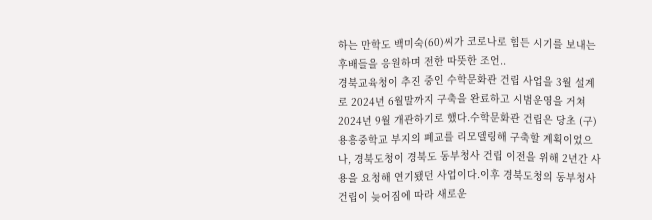하는 만학도 백미숙(60)씨가 코로나로 힘든 시기를 보내는 후배들을 응원하며 전한 따뜻한 조언..
경북교육청이 추진 중인 수학문화관 건립 사업을 3월 설계로 2024년 6월말까지 구축을 완료하고 시범운영을 거쳐 2024년 9월 개관하기로 했다.수학문화관 건립은 당초 (구)용흥중학교 부지의 폐교를 리모델링해 구축할 계획이었으나, 경북도청이 경북도 동부청사 건립 이전을 위해 2년간 사용을 요청해 연기됐던 사업이다.이후 경북도청의 동부청사 건립이 늦어짐에 따라 새로운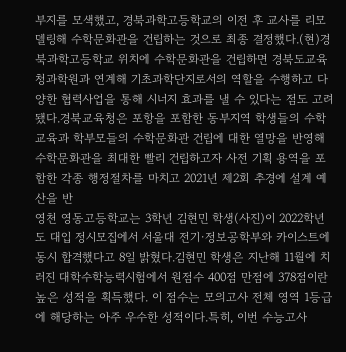부지를 모색했고, 경북과학고등학교의 이전 후 교사를 리모델링해 수학문화관을 건립하는 것으로 최종 결정했다.(현)경북과학고등학교 위치에 수학문화관을 건립하면 경북도교육청과학원과 연계해 기초과학단지로서의 역할을 수행하고 다양한 협력사업을 통해 시너지 효과를 낼 수 있다는 점도 고려됐다.경북교육청은 포항을 포함한 동부지역 학생들의 수학교육과 학부모들의 수학문화관 건립에 대한 열망을 반영해 수학문화관을 최대한 빨리 건립하고자 사전 기획 용역을 포함한 각종 행정절차를 마치고 2021년 제2회 추경에 설계 예산을 반
영천 영동고등학교는 3학년 김현민 학생(사진)이 2022학년도 대입 정시모집에서 서울대 전기·정보공학부와 카이스트에 동시 합격했다고 8일 밝혔다.김현민 학생은 지난해 11월에 치러진 대학수학능력시험에서 원점수 400점 만점에 378점이란 높은 성적을 획득했다. 이 점수는 모의고사 전체 영역 1등급에 해당하는 아주 우수한 성적이다.특히, 이번 수능고사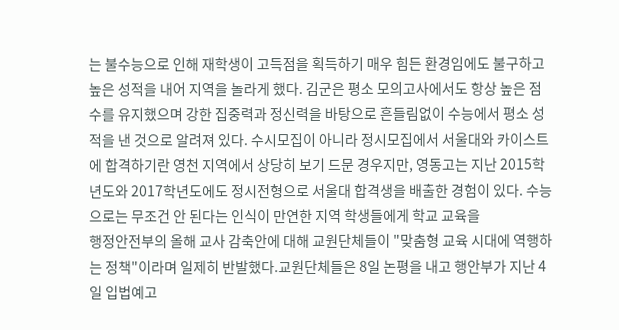는 불수능으로 인해 재학생이 고득점을 획득하기 매우 힘든 환경임에도 불구하고 높은 성적을 내어 지역을 놀라게 했다. 김군은 평소 모의고사에서도 항상 높은 점수를 유지했으며 강한 집중력과 정신력을 바탕으로 흔들림없이 수능에서 평소 성적을 낸 것으로 알려져 있다. 수시모집이 아니라 정시모집에서 서울대와 카이스트에 합격하기란 영천 지역에서 상당히 보기 드문 경우지만, 영동고는 지난 2015학년도와 2017학년도에도 정시전형으로 서울대 합격생을 배출한 경험이 있다. 수능으로는 무조건 안 된다는 인식이 만연한 지역 학생들에게 학교 교육을
행정안전부의 올해 교사 감축안에 대해 교원단체들이 "맞춤형 교육 시대에 역행하는 정책"이라며 일제히 반발했다.교원단체들은 8일 논평을 내고 행안부가 지난 4일 입법예고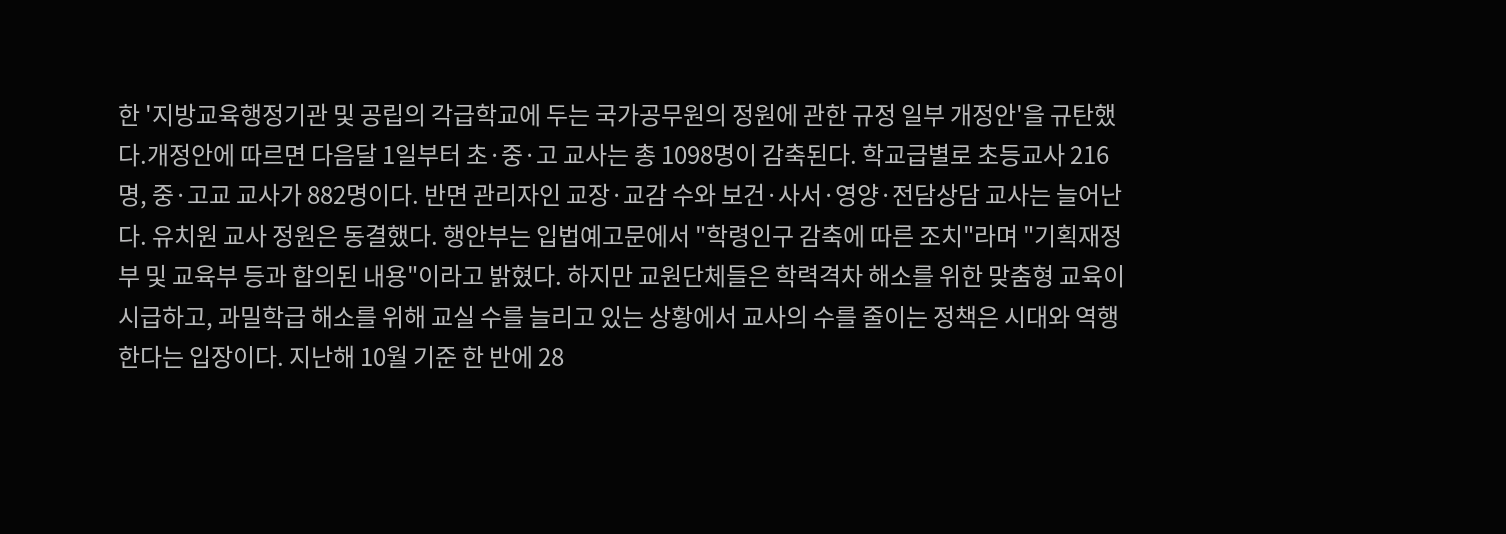한 '지방교육행정기관 및 공립의 각급학교에 두는 국가공무원의 정원에 관한 규정 일부 개정안'을 규탄했다.개정안에 따르면 다음달 1일부터 초·중·고 교사는 총 1098명이 감축된다. 학교급별로 초등교사 216명, 중·고교 교사가 882명이다. 반면 관리자인 교장·교감 수와 보건·사서·영양·전담상담 교사는 늘어난다. 유치원 교사 정원은 동결했다. 행안부는 입법예고문에서 "학령인구 감축에 따른 조치"라며 "기획재정부 및 교육부 등과 합의된 내용"이라고 밝혔다. 하지만 교원단체들은 학력격차 해소를 위한 맞춤형 교육이 시급하고, 과밀학급 해소를 위해 교실 수를 늘리고 있는 상황에서 교사의 수를 줄이는 정책은 시대와 역행한다는 입장이다. 지난해 10월 기준 한 반에 28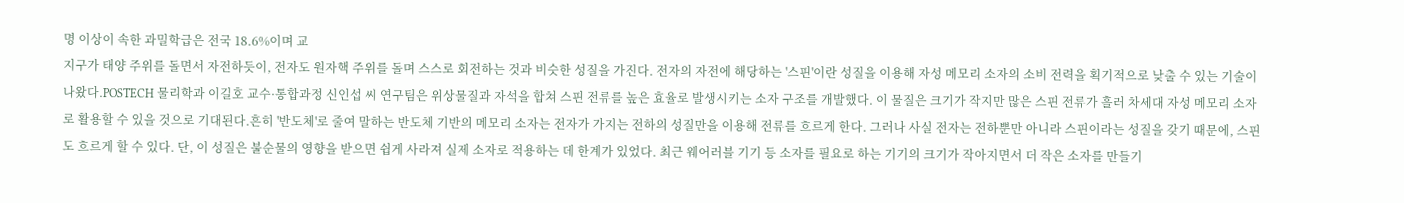명 이상이 속한 과밀학급은 전국 18.6%이며 교
지구가 태양 주위를 돌면서 자전하듯이, 전자도 원자핵 주위를 돌며 스스로 회전하는 것과 비슷한 성질을 가진다. 전자의 자전에 해당하는 '스핀'이란 성질을 이용해 자성 메모리 소자의 소비 전력을 획기적으로 낮출 수 있는 기술이 나왔다.POSTECH 물리학과 이길호 교수·통합과정 신인섭 씨 연구팀은 위상물질과 자석을 합쳐 스핀 전류를 높은 효율로 발생시키는 소자 구조를 개발했다. 이 물질은 크기가 작지만 많은 스핀 전류가 흘러 차세대 자성 메모리 소자로 활용할 수 있을 것으로 기대된다.흔히 '반도체'로 줄여 말하는 반도체 기반의 메모리 소자는 전자가 가지는 전하의 성질만을 이용해 전류를 흐르게 한다. 그러나 사실 전자는 전하뿐만 아니라 스핀이라는 성질을 갖기 때문에, 스핀도 흐르게 할 수 있다. 단, 이 성질은 불순물의 영향을 받으면 쉽게 사라져 실제 소자로 적용하는 데 한계가 있었다. 최근 웨어러블 기기 등 소자를 필요로 하는 기기의 크기가 작아지면서 더 작은 소자를 만들기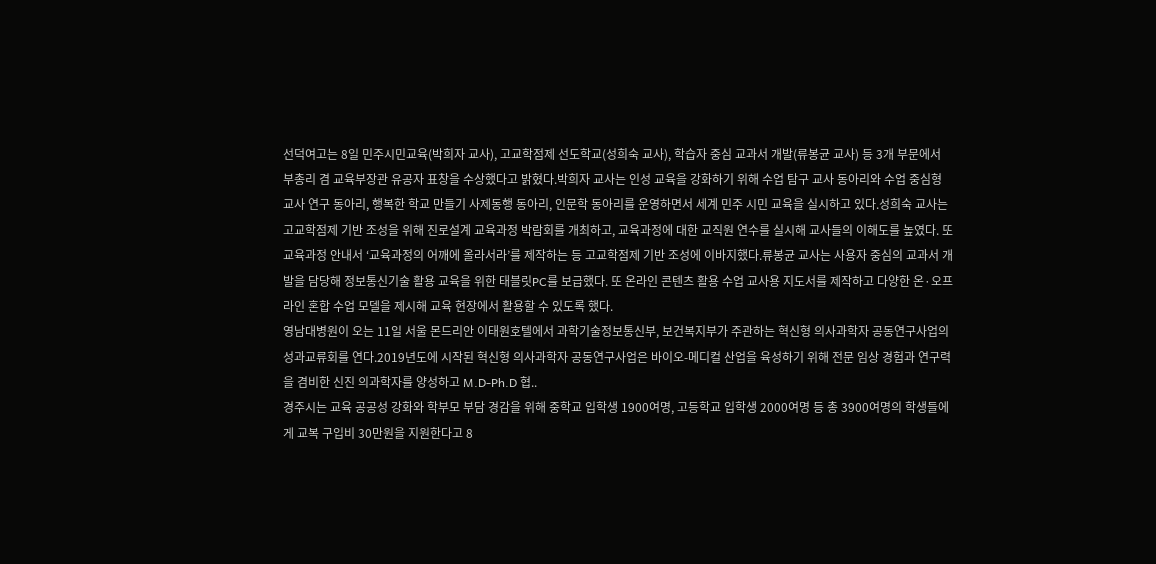선덕여고는 8일 민주시민교육(박희자 교사), 고교학점제 선도학교(성희숙 교사), 학습자 중심 교과서 개발(류봉균 교사) 등 3개 부문에서 부총리 겸 교육부장관 유공자 표창을 수상했다고 밝혔다.박희자 교사는 인성 교육을 강화하기 위해 수업 탐구 교사 동아리와 수업 중심형 교사 연구 동아리, 행복한 학교 만들기 사제동행 동아리, 인문학 동아리를 운영하면서 세계 민주 시민 교육을 실시하고 있다.성희숙 교사는 고교학점제 기반 조성을 위해 진로설계 교육과정 박람회를 개최하고, 교육과정에 대한 교직원 연수를 실시해 교사들의 이해도를 높였다. 또 교육과정 안내서 ‘교육과정의 어깨에 올라서라’를 제작하는 등 고교학점제 기반 조성에 이바지했다.류봉균 교사는 사용자 중심의 교과서 개발을 담당해 정보통신기술 활용 교육을 위한 태블릿PC를 보급했다. 또 온라인 콘텐츠 활용 수업 교사용 지도서를 제작하고 다양한 온·오프라인 혼합 수업 모델을 제시해 교육 현장에서 활용할 수 있도록 했다.
영남대병원이 오는 11일 서울 몬드리안 이태원호텔에서 과학기술정보통신부, 보건복지부가 주관하는 혁신형 의사과학자 공동연구사업의 성과교류회를 연다.2019년도에 시작된 혁신형 의사과학자 공동연구사업은 바이오-메디컬 산업을 육성하기 위해 전문 임상 경험과 연구력을 겸비한 신진 의과학자를 양성하고 M.D-Ph.D 협..
경주시는 교육 공공성 강화와 학부모 부담 경감을 위해 중학교 입학생 1900여명, 고등학교 입학생 2000여명 등 총 3900여명의 학생들에게 교복 구입비 30만원을 지원한다고 8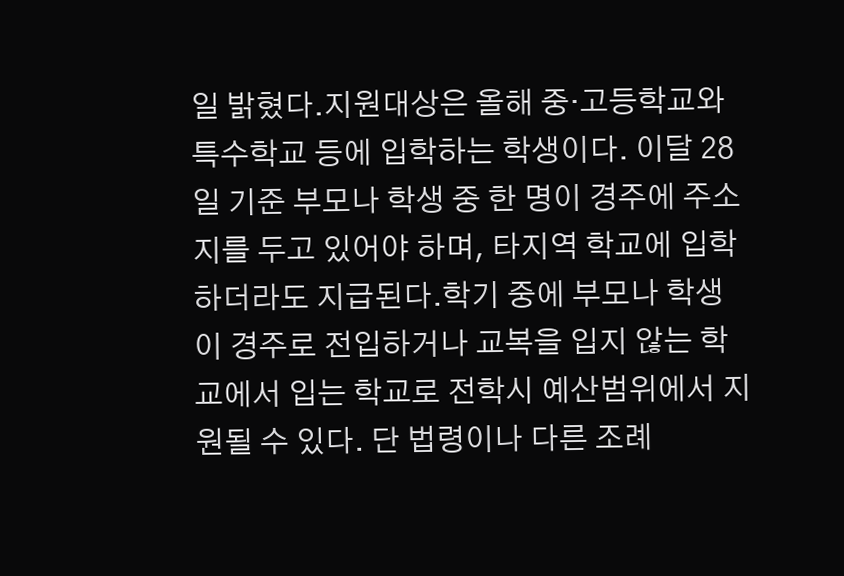일 밝혔다.지원대상은 올해 중‧고등학교와 특수학교 등에 입학하는 학생이다. 이달 28일 기준 부모나 학생 중 한 명이 경주에 주소지를 두고 있어야 하며, 타지역 학교에 입학하더라도 지급된다.학기 중에 부모나 학생이 경주로 전입하거나 교복을 입지 않는 학교에서 입는 학교로 전학시 예산범위에서 지원될 수 있다. 단 법령이나 다른 조례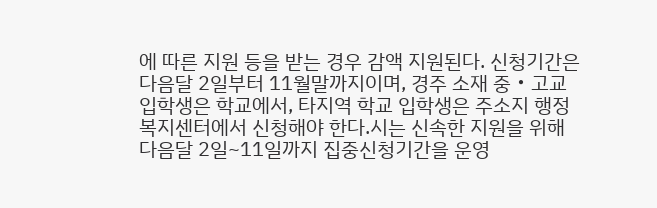에 따른 지원 등을 받는 경우 감액 지원된다. 신청기간은 다음달 2일부터 11월말까지이며, 경주 소재 중‧고교 입학생은 학교에서, 타지역 학교 입학생은 주소지 행정복지센터에서 신청해야 한다.시는 신속한 지원을 위해 다음달 2일~11일까지 집중신청기간을 운영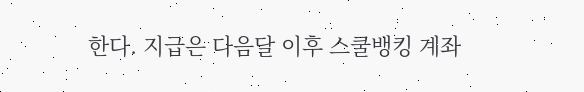한다. 지급은 다음달 이후 스쿨뱅킹 계좌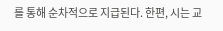를 통해 순차적으로 지급된다. 한편, 시는 교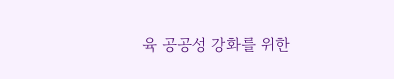육 공공성 강화를 위한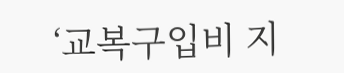‘교복구입비 지